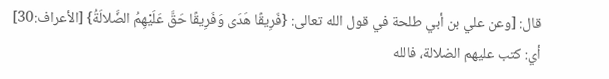قال: [وعن علي بن أبي طلحة في قول الله تعالى: {فَرِيقًا هَدَى وَفَرِيقًا حَقَّ عَلَيْهِمُ الضَّلالَةُ} [الأعراف:30] أي: كتب عليهم الضلالة، فالله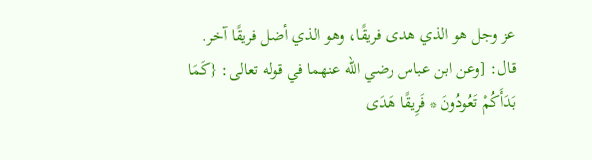عز وجل هو الذي هدى فريقًا، وهو الذي أضل فريقًا آخر.
قال: [وعن ابن عباس رضي الله عنهما في قوله تعالى: {كَمَا بَدَأَكُمْ تَعُودُونَ * فَرِيقًا هَدَى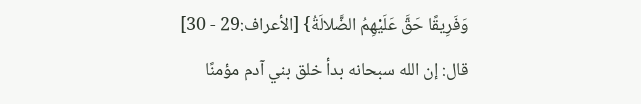وَفَرِيقًا حَقَّ عَلَيْهِمُ الضَّلالَةُ} [الأعراف:29 - 30] قال: إن الله سبحانه بدأ خلق بني آدم مؤمنًا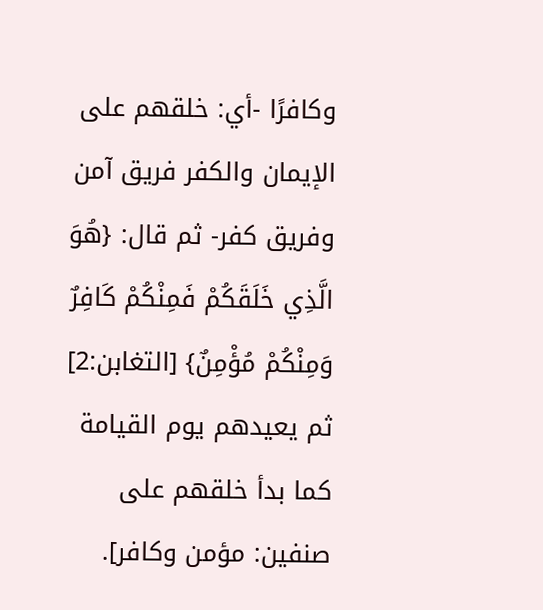وكافرًا -أي: خلقهم على الإيمان والكفر فريق آمن وفريق كفر- ثم قال: {هُوَ الَّذِي خَلَقَكُمْ فَمِنْكُمْ كَافِرٌ وَمِنْكُمْ مُؤْمِنٌ} [التغابن:2] ثم يعيدهم يوم القيامة كما بدأ خلقهم على صنفين: مؤمن وكافر].